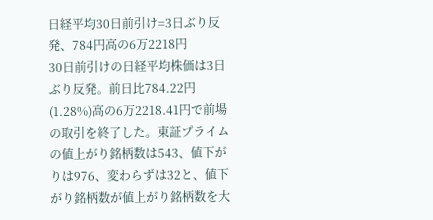日経平均30日前引け=3日ぶり反発、784円高の6万2218円
30日前引けの日経平均株価は3日ぶり反発。前日比784.22円(1.28%)高の6万2218.41円で前場の取引を終了した。東証プライムの値上がり銘柄数は543、値下がりは976、変わらずは32と、値下がり銘柄数が値上がり銘柄数を大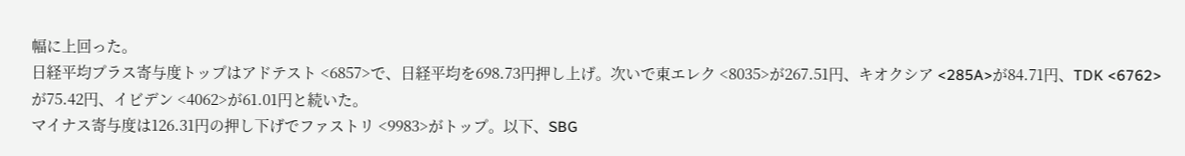幅に上回った。
日経平均プラス寄与度トップはアドテスト <6857>で、日経平均を698.73円押し上げ。次いで東エレク <8035>が267.51円、キオクシア <285A>が84.71円、TDK <6762>が75.42円、イビデン <4062>が61.01円と続いた。
マイナス寄与度は126.31円の押し下げでファストリ <9983>がトップ。以下、SBG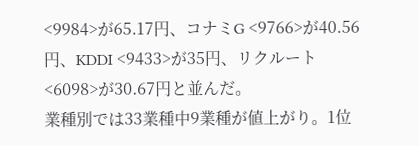<9984>が65.17円、コナミG <9766>が40.56円、KDDI <9433>が35円、リクルート <6098>が30.67円と並んだ。
業種別では33業種中9業種が値上がり。1位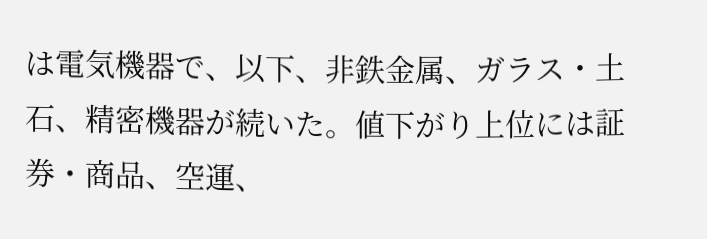は電気機器で、以下、非鉄金属、ガラス・土石、精密機器が続いた。値下がり上位には証券・商品、空運、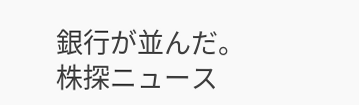銀行が並んだ。
株探ニュース